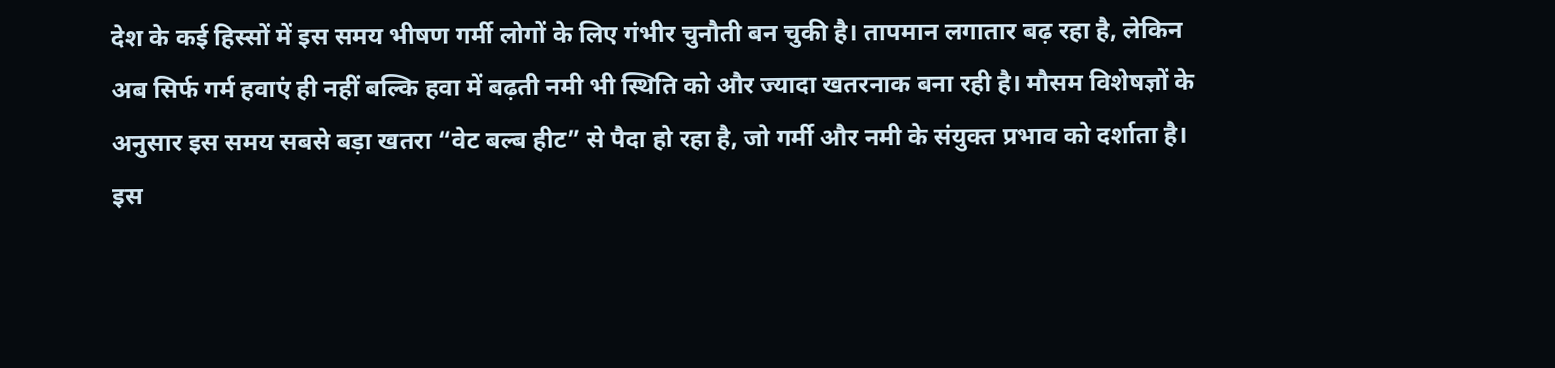देश के कई हिस्सों में इस समय भीषण गर्मी लोगों के लिए गंभीर चुनौती बन चुकी है। तापमान लगातार बढ़ रहा है, लेकिन अब सिर्फ गर्म हवाएं ही नहीं बल्कि हवा में बढ़ती नमी भी स्थिति को और ज्यादा खतरनाक बना रही है। मौसम विशेषज्ञों के अनुसार इस समय सबसे बड़ा खतरा “वेट बल्ब हीट” से पैदा हो रहा है, जो गर्मी और नमी के संयुक्त प्रभाव को दर्शाता है।
इस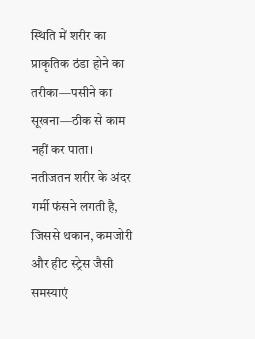स्थिति में शरीर का प्राकृतिक ठंडा होने का तरीका—पसीने का सूखना—ठीक से काम नहीं कर पाता। नतीजतन शरीर के अंदर गर्मी फंसने लगती है, जिससे थकान, कमजोरी और हीट स्ट्रेस जैसी समस्याएं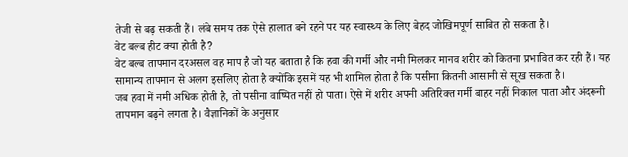तेजी से बढ़ सकती हैं। लंबे समय तक ऐसे हालात बने रहने पर यह स्वास्थ्य के लिए बेहद जोखिमपूर्ण साबित हो सकता है।
वेट बल्ब हीट क्या होती है?
वेट बल्ब तापमान दरअसल वह माप है जो यह बताता है कि हवा की गर्मी और नमी मिलकर मानव शरीर को कितना प्रभावित कर रही हैं। यह सामान्य तापमान से अलग इसलिए होता है क्योंकि इसमें यह भी शामिल होता है कि पसीना कितनी आसानी से सूख सकता है।
जब हवा में नमी अधिक होती है, तो पसीना वाष्पित नहीं हो पाता। ऐसे में शरीर अपनी अतिरिक्त गर्मी बाहर नहीं निकाल पाता और अंदरूनी तापमान बढ़ने लगता है। वैज्ञानिकों के अनुसार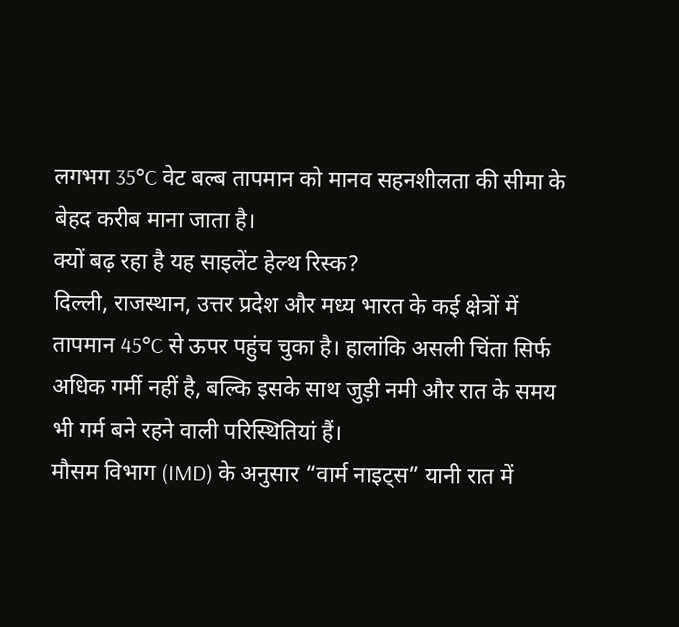लगभग 35°C वेट बल्ब तापमान को मानव सहनशीलता की सीमा के बेहद करीब माना जाता है।
क्यों बढ़ रहा है यह साइलेंट हेल्थ रिस्क?
दिल्ली, राजस्थान, उत्तर प्रदेश और मध्य भारत के कई क्षेत्रों में तापमान 45°C से ऊपर पहुंच चुका है। हालांकि असली चिंता सिर्फ अधिक गर्मी नहीं है, बल्कि इसके साथ जुड़ी नमी और रात के समय भी गर्म बने रहने वाली परिस्थितियां हैं।
मौसम विभाग (IMD) के अनुसार “वार्म नाइट्स” यानी रात में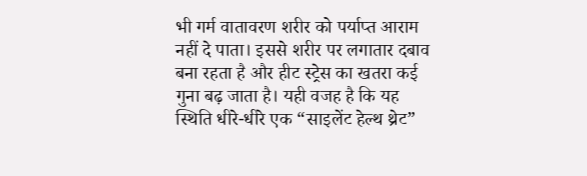भी गर्म वातावरण शरीर को पर्याप्त आराम नहीं दे पाता। इससे शरीर पर लगातार दबाव बना रहता है और हीट स्ट्रेस का खतरा कई गुना बढ़ जाता है। यही वजह है कि यह स्थिति धीरे-धीरे एक “साइलेंट हेल्थ थ्रेट”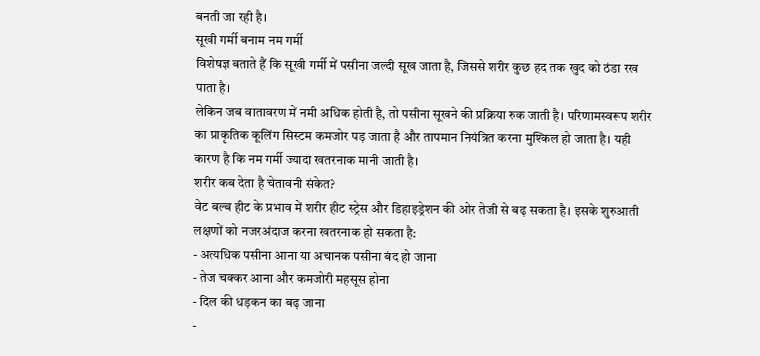बनती जा रही है।
सूखी गर्मी बनाम नम गर्मी
विशेषज्ञ बताते हैं कि सूखी गर्मी में पसीना जल्दी सूख जाता है, जिससे शरीर कुछ हद तक खुद को ठंडा रख पाता है।
लेकिन जब वातावरण में नमी अधिक होती है, तो पसीना सूखने की प्रक्रिया रुक जाती है। परिणामस्वरूप शरीर का प्राकृतिक कूलिंग सिस्टम कमजोर पड़ जाता है और तापमान नियंत्रित करना मुश्किल हो जाता है। यही कारण है कि नम गर्मी ज्यादा खतरनाक मानी जाती है।
शरीर कब देता है चेतावनी संकेत?
वेट बल्ब हीट के प्रभाव में शरीर हीट स्ट्रेस और डिहाइड्रेशन की ओर तेजी से बढ़ सकता है। इसके शुरुआती लक्षणों को नजरअंदाज करना खतरनाक हो सकता है:
- अत्यधिक पसीना आना या अचानक पसीना बंद हो जाना
- तेज चक्कर आना और कमजोरी महसूस होना
- दिल की धड़कन का बढ़ जाना
-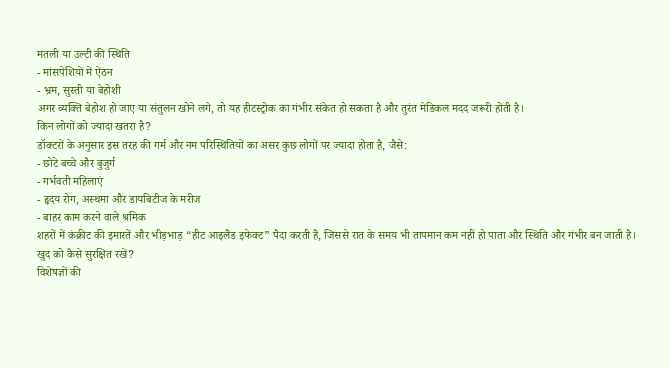मतली या उल्टी की स्थिति
- मांसपेशियों में ऐंठन
- भ्रम, सुस्ती या बेहोशी
अगर व्यक्ति बेहोश हो जाए या संतुलन खोने लगे, तो यह हीटस्ट्रोक का गंभीर संकेत हो सकता है और तुरंत मेडिकल मदद जरूरी होती है।
किन लोगों को ज्यादा खतरा है?
डॉक्टरों के अनुसार इस तरह की गर्म और नम परिस्थितियों का असर कुछ लोगों पर ज्यादा होता है, जैसे:
- छोटे बच्चे और बुजुर्ग
- गर्भवती महिलाएं
- हृदय रोग, अस्थमा और डायबिटीज के मरीज
- बाहर काम करने वाले श्रमिक
शहरों में कंक्रीट की इमारतें और भीड़भाड़ “हीट आइलैंड इफेक्ट” पैदा करती हैं, जिससे रात के समय भी तापमान कम नहीं हो पाता और स्थिति और गंभीर बन जाती है।
खुद को कैसे सुरक्षित रखें?
विशेषज्ञों की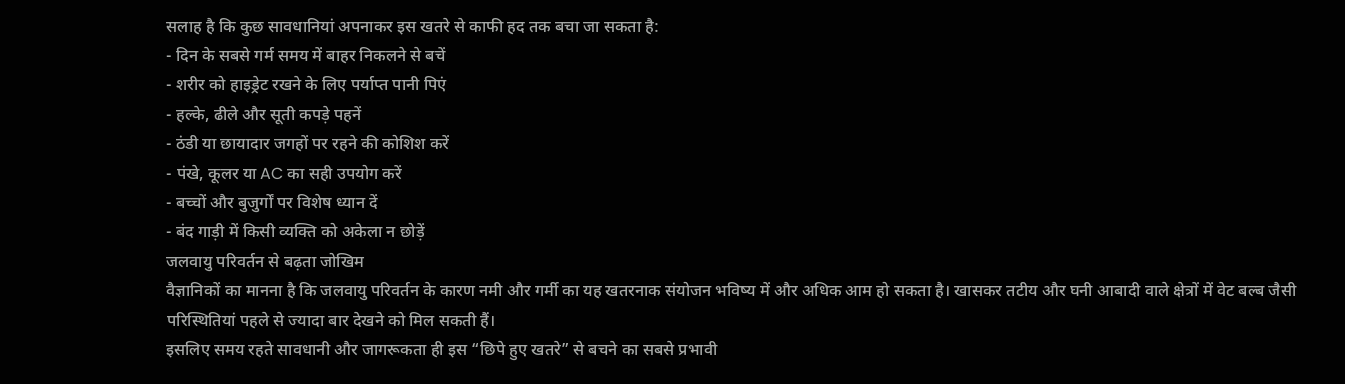सलाह है कि कुछ सावधानियां अपनाकर इस खतरे से काफी हद तक बचा जा सकता है:
- दिन के सबसे गर्म समय में बाहर निकलने से बचें
- शरीर को हाइड्रेट रखने के लिए पर्याप्त पानी पिएं
- हल्के, ढीले और सूती कपड़े पहनें
- ठंडी या छायादार जगहों पर रहने की कोशिश करें
- पंखे, कूलर या AC का सही उपयोग करें
- बच्चों और बुजुर्गों पर विशेष ध्यान दें
- बंद गाड़ी में किसी व्यक्ति को अकेला न छोड़ें
जलवायु परिवर्तन से बढ़ता जोखिम
वैज्ञानिकों का मानना है कि जलवायु परिवर्तन के कारण नमी और गर्मी का यह खतरनाक संयोजन भविष्य में और अधिक आम हो सकता है। खासकर तटीय और घनी आबादी वाले क्षेत्रों में वेट बल्ब जैसी परिस्थितियां पहले से ज्यादा बार देखने को मिल सकती हैं।
इसलिए समय रहते सावधानी और जागरूकता ही इस “छिपे हुए खतरे” से बचने का सबसे प्रभावी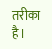तरीका है।